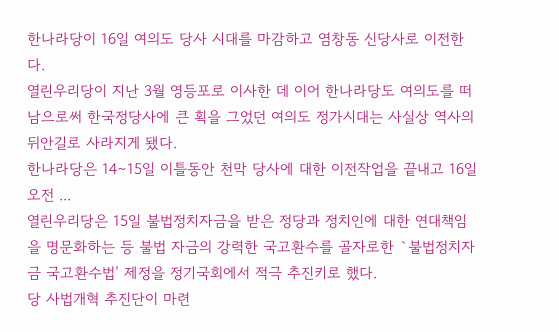한나라당이 16일 여의도 당사 시대를 마감하고 염창동 신당사로 이전한다.
열린우리당이 지난 3월 영등포로 이사한 데 이어 한나라당도 여의도를 떠남으로써 한국정당사에 큰 획을 그었던 여의도 정가시대는 사실상 역사의 뒤안길로 사라지게 됐다.
한나라당은 14∼15일 이틀동안 천막 당사에 대한 이전작업을 끝내고 16일 오전 ...
열린우리당은 15일 불법정치자금을 받은 정당과 정치인에 대한 연대책임을 명문화하는 등 불법 자금의 강력한 국고환수를 골자로한 `불법정치자금 국고환수법’ 제정을 정기국회에서 적극 추진키로 했다.
당 사법개혁 추진단이 마련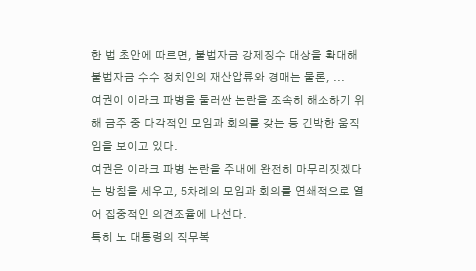한 법 초안에 따르면, 불법자금 강제징수 대상을 확대해 불법자금 수수 정치인의 재산압류와 경매는 물론, ...
여권이 이라크 파병을 둘러싼 논란을 조속히 해소하기 위해 금주 중 다각적인 모임과 회의를 갖는 등 긴박한 움직임을 보이고 있다.
여권은 이라크 파병 논란을 주내에 완전히 마무리짓겠다는 방침을 세우고, 5차례의 모임과 회의를 연쇄적으로 열어 집중적인 의견조율에 나선다.
특히 노 대통령의 직무복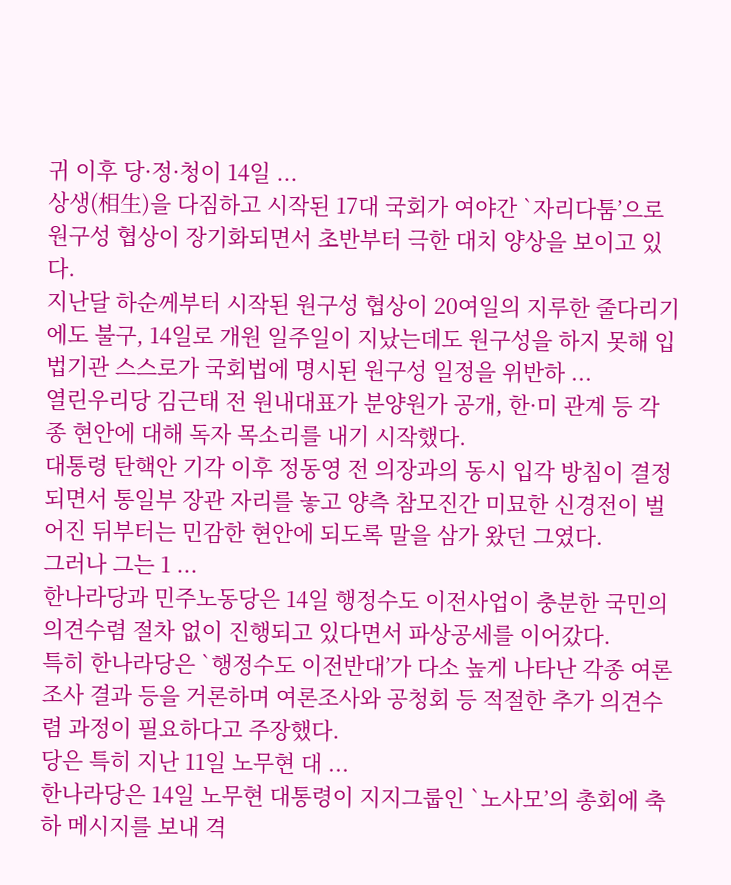귀 이후 당·정·청이 14일 ...
상생(相生)을 다짐하고 시작된 17대 국회가 여야간 `자리다툼’으로 원구성 협상이 장기화되면서 초반부터 극한 대치 양상을 보이고 있다.
지난달 하순께부터 시작된 원구성 협상이 20여일의 지루한 줄다리기에도 불구, 14일로 개원 일주일이 지났는데도 원구성을 하지 못해 입법기관 스스로가 국회법에 명시된 원구성 일정을 위반하 ...
열린우리당 김근태 전 원내대표가 분양원가 공개, 한·미 관계 등 각종 현안에 대해 독자 목소리를 내기 시작했다.
대통령 탄핵안 기각 이후 정동영 전 의장과의 동시 입각 방침이 결정되면서 통일부 장관 자리를 놓고 양측 참모진간 미묘한 신경전이 벌어진 뒤부터는 민감한 현안에 되도록 말을 삼가 왔던 그였다.
그러나 그는 1 ...
한나라당과 민주노동당은 14일 행정수도 이전사업이 충분한 국민의 의견수렴 절차 없이 진행되고 있다면서 파상공세를 이어갔다.
특히 한나라당은 `행정수도 이전반대’가 다소 높게 나타난 각종 여론조사 결과 등을 거론하며 여론조사와 공청회 등 적절한 추가 의견수렴 과정이 필요하다고 주장했다.
당은 특히 지난 11일 노무현 대 ...
한나라당은 14일 노무현 대통령이 지지그룹인 `노사모’의 총회에 축하 메시지를 보내 격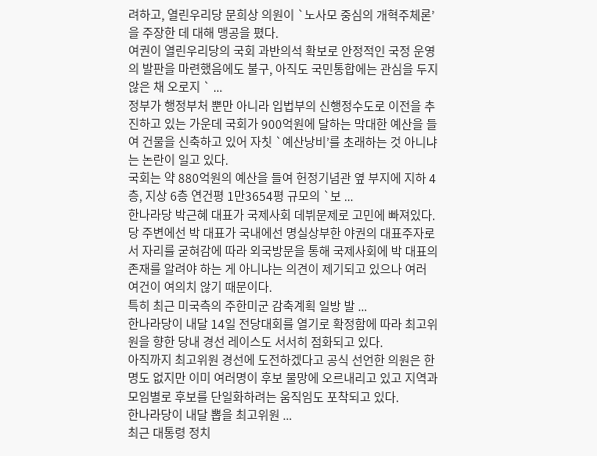려하고, 열린우리당 문희상 의원이 `노사모 중심의 개혁주체론’을 주장한 데 대해 맹공을 폈다.
여권이 열린우리당의 국회 과반의석 확보로 안정적인 국정 운영의 발판을 마련했음에도 불구, 아직도 국민통합에는 관심을 두지 않은 채 오로지 ` ...
정부가 행정부처 뿐만 아니라 입법부의 신행정수도로 이전을 추진하고 있는 가운데 국회가 900억원에 달하는 막대한 예산을 들여 건물을 신축하고 있어 자칫 `예산낭비’를 초래하는 것 아니냐는 논란이 일고 있다.
국회는 약 880억원의 예산을 들여 헌정기념관 옆 부지에 지하 4층, 지상 6층 연건평 1만3654평 규모의 `보 ...
한나라당 박근혜 대표가 국제사회 데뷔문제로 고민에 빠져있다.
당 주변에선 박 대표가 국내에선 명실상부한 야권의 대표주자로서 자리를 굳혀감에 따라 외국방문을 통해 국제사회에 박 대표의 존재를 알려야 하는 게 아니냐는 의견이 제기되고 있으나 여러 여건이 여의치 않기 때문이다.
특히 최근 미국측의 주한미군 감축계획 일방 발 ...
한나라당이 내달 14일 전당대회를 열기로 확정함에 따라 최고위원을 향한 당내 경선 레이스도 서서히 점화되고 있다.
아직까지 최고위원 경선에 도전하겠다고 공식 선언한 의원은 한명도 없지만 이미 여러명이 후보 물망에 오르내리고 있고 지역과 모임별로 후보를 단일화하려는 움직임도 포착되고 있다.
한나라당이 내달 뽑을 최고위원 ...
최근 대통령 정치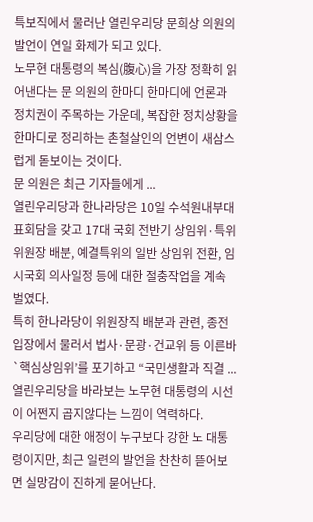특보직에서 물러난 열린우리당 문희상 의원의 발언이 연일 화제가 되고 있다.
노무현 대통령의 복심(腹心)을 가장 정확히 읽어낸다는 문 의원의 한마디 한마디에 언론과 정치권이 주목하는 가운데, 복잡한 정치상황을 한마디로 정리하는 촌철살인의 언변이 새삼스럽게 돋보이는 것이다.
문 의원은 최근 기자들에게 ...
열린우리당과 한나라당은 10일 수석원내부대표회담을 갖고 17대 국회 전반기 상임위·특위 위원장 배분, 예결특위의 일반 상임위 전환, 임시국회 의사일정 등에 대한 절충작업을 계속 벌였다.
특히 한나라당이 위원장직 배분과 관련, 종전 입장에서 물러서 법사·문광·건교위 등 이른바 `핵심상임위’를 포기하고 “국민생활과 직결 ...
열린우리당을 바라보는 노무현 대통령의 시선이 어쩐지 곱지않다는 느낌이 역력하다.
우리당에 대한 애정이 누구보다 강한 노 대통령이지만, 최근 일련의 발언을 찬찬히 뜯어보면 실망감이 진하게 묻어난다.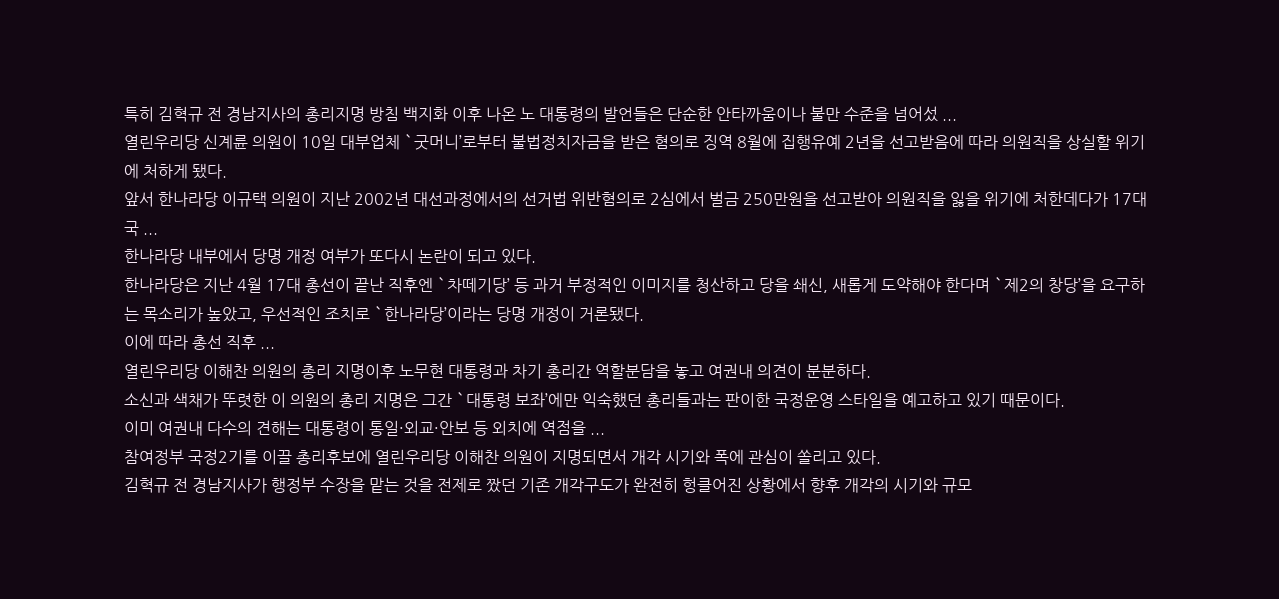특히 김혁규 전 경남지사의 총리지명 방침 백지화 이후 나온 노 대통령의 발언들은 단순한 안타까움이나 불만 수준을 넘어섰 ...
열린우리당 신계륜 의원이 10일 대부업체 `굿머니’로부터 불법정치자금을 받은 혐의로 징역 8월에 집행유예 2년을 선고받음에 따라 의원직을 상실할 위기에 처하게 됐다.
앞서 한나라당 이규택 의원이 지난 2002년 대선과정에서의 선거법 위반혐의로 2심에서 벌금 250만원을 선고받아 의원직을 잃을 위기에 처한데다가 17대 국 ...
한나라당 내부에서 당명 개정 여부가 또다시 논란이 되고 있다.
한나라당은 지난 4월 17대 총선이 끝난 직후엔 `차떼기당’ 등 과거 부정적인 이미지를 청산하고 당을 쇄신, 새롭게 도약해야 한다며 `제2의 창당’을 요구하는 목소리가 높았고, 우선적인 조치로 `한나라당’이라는 당명 개정이 거론됐다.
이에 따라 총선 직후 ...
열린우리당 이해찬 의원의 총리 지명이후 노무현 대통령과 차기 총리간 역할분담을 놓고 여권내 의견이 분분하다.
소신과 색채가 뚜렷한 이 의원의 총리 지명은 그간 `대통령 보좌’에만 익숙했던 총리들과는 판이한 국정운영 스타일을 예고하고 있기 때문이다.
이미 여권내 다수의 견해는 대통령이 통일·외교·안보 등 외치에 역점을 ...
참여정부 국정2기를 이끌 총리후보에 열린우리당 이해찬 의원이 지명되면서 개각 시기와 폭에 관심이 쏠리고 있다.
김혁규 전 경남지사가 행정부 수장을 맡는 것을 전제로 짰던 기존 개각구도가 완전히 헝클어진 상황에서 향후 개각의 시기와 규모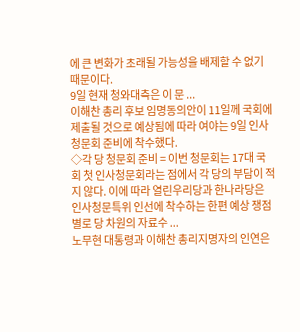에 큰 변화가 초래될 가능성을 배제할 수 없기 때문이다.
9일 현재 청와대측은 이 문 ...
이해찬 총리 후보 임명동의안이 11일께 국회에 제출될 것으로 예상됨에 따라 여야는 9일 인사청문회 준비에 착수했다.
◇각 당 청문회 준비 = 이번 청문회는 17대 국회 첫 인사청문회라는 점에서 각 당의 부담이 적지 않다. 이에 따라 열린우리당과 한나라당은 인사청문특위 인선에 착수하는 한편 예상 쟁점별로 당 차원의 자료수 ...
노무현 대통령과 이해찬 총리지명자의 인연은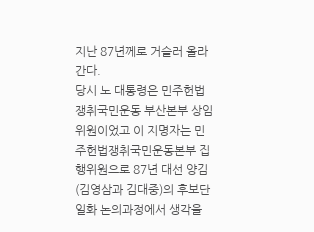지난 87년께로 거슬러 올라간다.
당시 노 대통령은 민주헌법쟁취국민운동 부산본부 상임위원이었고 이 지명자는 민주헌법쟁취국민운동본부 집행위원으로 87년 대선 양김(김영삼과 김대중)의 후보단일화 논의과정에서 생각을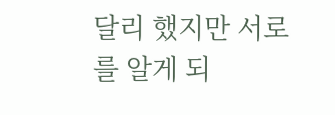달리 했지만 서로를 알게 되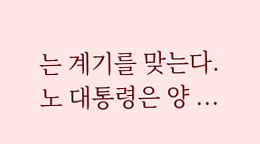는 계기를 맞는다.
노 대통령은 양 ...